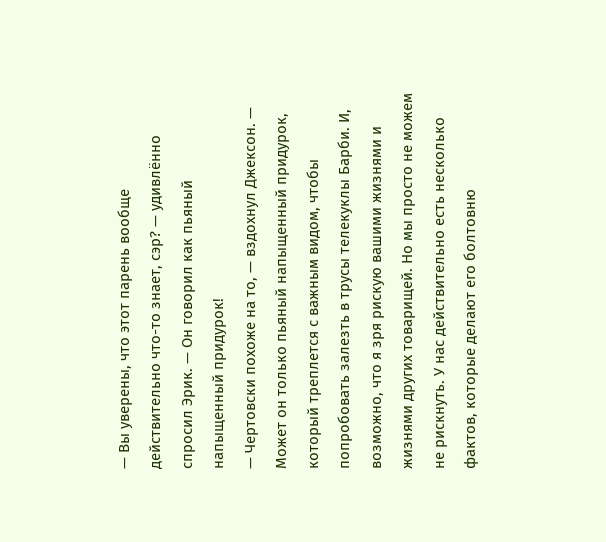— Вы уверены, что этот парень вообще действительно что-то знает, сэр? — удивлённо спросил Эрик. — Он говорил как пьяный напыщенный придурок!
— Чертовски похоже на то, — вздохнул Джексон. — Может он только пьяный напыщенный придурок, который треплется с важным видом, чтобы попробовать залезть в трусы телекуклы Барби. И, возможно, что я зря рискую вашими жизнями и жизнями других товарищей. Но мы просто не можем не рискнуть. У нас действительно есть несколько фактов, которые делают его болтовню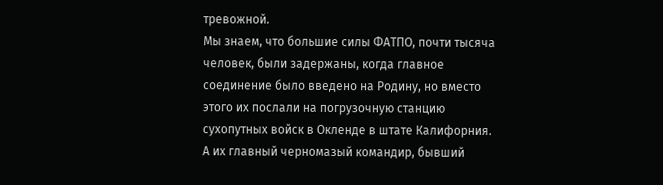тревожной.
Мы знаем, что большие силы ФАТПО, почти тысяча человек, были задержаны, когда главное соединение было введено на Родину, но вместо этого их послали на погрузочную станцию сухопутных войск в Окленде в штате Калифорния. А их главный черномазый командир, бывший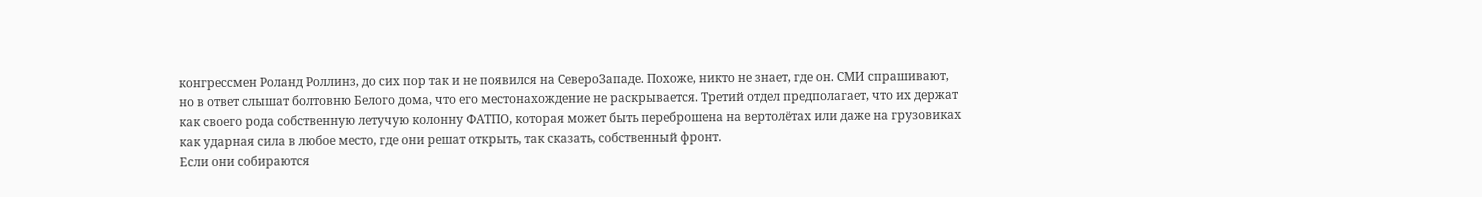конгрессмен Роланд Роллинз, до сих пор так и не появился на СевероЗападе. Похоже, никто не знает, где он. СМИ спрашивают, но в ответ слышат болтовню Белого дома, что его местонахождение не раскрывается. Третий отдел предполагает, что их держат как своего рода собственную летучую колонну ФАТПО, которая может быть переброшена на вертолётах или даже на грузовиках как ударная сила в любое место, где они решат открыть, так сказать, собственный фронт.
Если они собираются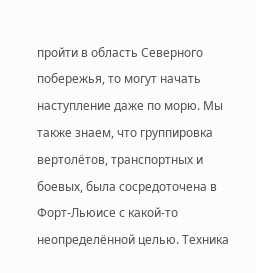пройти в область Северного побережья, то могут начать наступление даже по морю. Мы также знаем, что группировка вертолётов, транспортных и боевых, была сосредоточена в Форт-Льюисе с какой-то неопределённой целью. Техника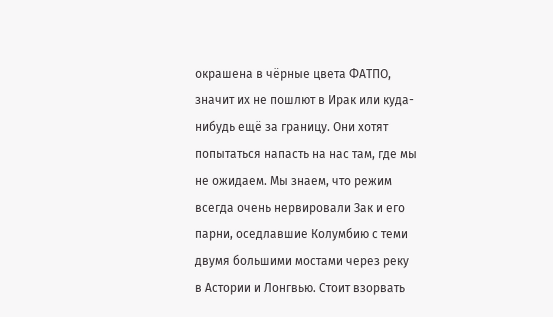окрашена в чёрные цвета ФАТПО, значит их не пошлют в Ирак или куда-нибудь ещё за границу. Они хотят попытаться напасть на нас там, где мы не ожидаем. Мы знаем, что режим всегда очень нервировали Зак и его парни, оседлавшие Колумбию с теми двумя большими мостами через реку в Астории и Лонгвью. Стоит взорвать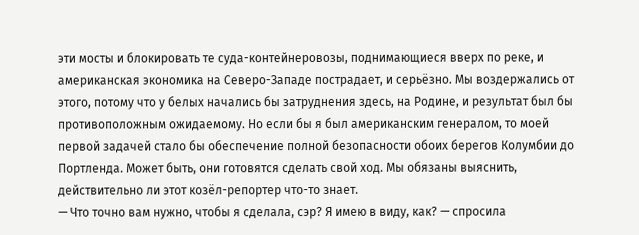эти мосты и блокировать те суда-контейнеровозы, поднимающиеся вверх по реке, и американская экономика на Северо-Западе пострадает, и серьёзно. Мы воздержались от этого, потому что у белых начались бы затруднения здесь, на Родине, и результат был бы противоположным ожидаемому. Но если бы я был американским генералом, то моей первой задачей стало бы обеспечение полной безопасности обоих берегов Колумбии до Портленда. Может быть, они готовятся сделать свой ход. Мы обязаны выяснить, действительно ли этот козёл-репортер что-то знает.
— Что точно вам нужно, чтобы я сделала, сэр? Я имею в виду, как? — спросила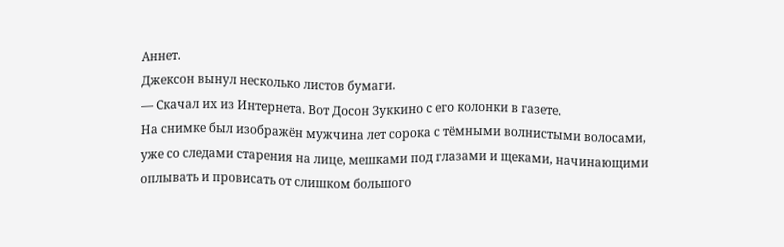Аннет.
Джексон вынул несколько листов бумаги.
— Скачал их из Интернета. Вот Досон Зуккино с его колонки в газете.
На снимке был изображён мужчина лет сорока с тёмными волнистыми волосами, уже со следами старения на лице, мешками под глазами и щеками, начинающими оплывать и провисать от слишком большого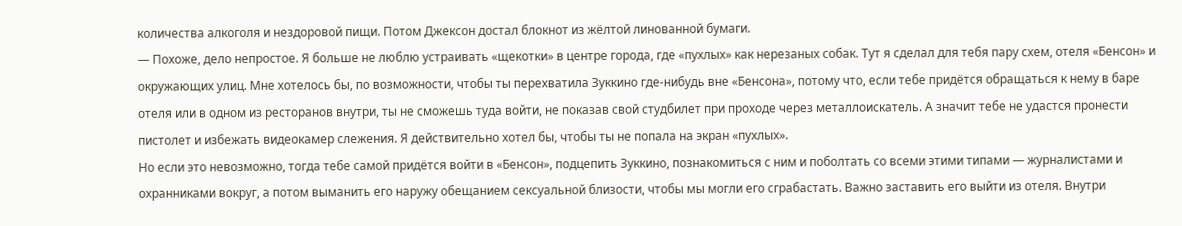количества алкоголя и нездоровой пищи. Потом Джексон достал блокнот из жёлтой линованной бумаги.
— Похоже, дело непростое. Я больше не люблю устраивать «щекотки» в центре города, где «пухлых» как нерезаных собак. Тут я сделал для тебя пару схем, отеля «Бенсон» и окружающих улиц. Мне хотелось бы, по возможности, чтобы ты перехватила Зуккино где-нибудь вне «Бенсона», потому что, если тебе придётся обращаться к нему в баре отеля или в одном из ресторанов внутри, ты не сможешь туда войти, не показав свой студбилет при проходе через металлоискатель. А значит тебе не удастся пронести пистолет и избежать видеокамер слежения. Я действительно хотел бы, чтобы ты не попала на экран «пухлых».
Но если это невозможно, тогда тебе самой придётся войти в «Бенсон», подцепить Зуккино, познакомиться с ним и поболтать со всеми этими типами — журналистами и охранниками вокруг, а потом выманить его наружу обещанием сексуальной близости, чтобы мы могли его сграбастать. Важно заставить его выйти из отеля. Внутри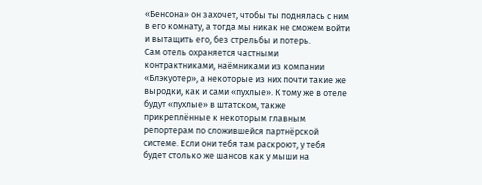«Бенсона» он захочет, чтобы ты поднялась с ним в его комнату, а тогда мы никак не сможем войти и вытащить его, без стрельбы и потерь.
Сам отель охраняется частными контрактниками, наёмниками из компании «Блэкуотер», а некоторые из них почти такие же выродки, как и сами «пухлые». К тому же в отеле будут «пухлые» в штатском, также прикреплённые к некоторым главным репортерам по сложившейся партнёрской системе. Если они тебя там раскроют, у тебя будет столько же шансов как у мыши на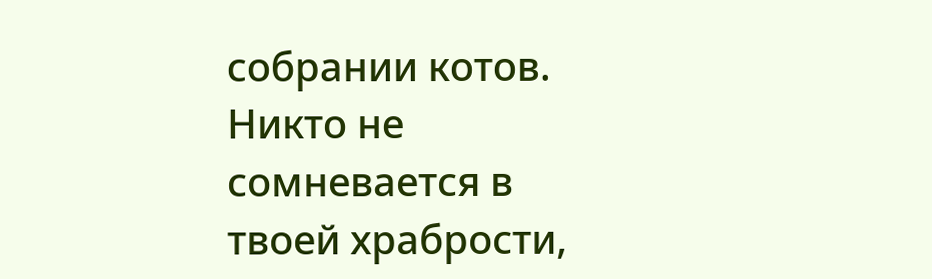собрании котов. Никто не сомневается в твоей храбрости,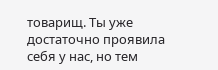товарищ. Ты уже достаточно проявила себя у нас, но тем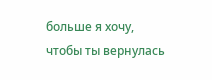больше я хочу, чтобы ты вернулась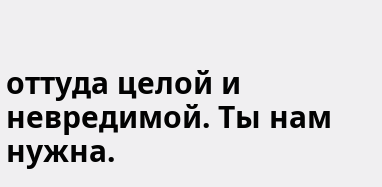оттуда целой и невредимой. Ты нам нужна.